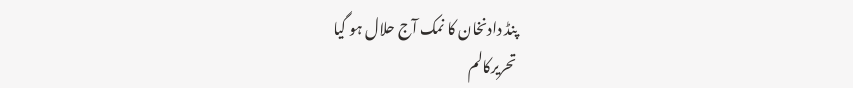پنڈ دادنخان کا نمک آج حلال ہو گیا
تحریرکالم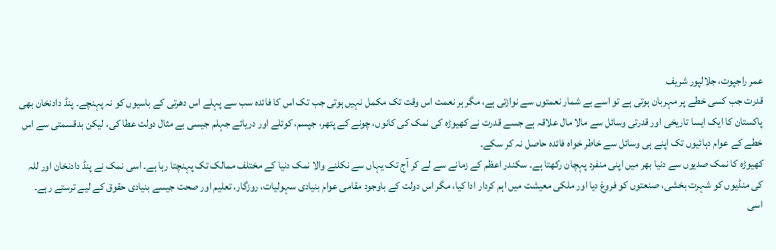عمر راجپوت، جلالپور شریف
قدرت جب کسی خطے پر مہربان ہوتی ہے تو اسے بے شمار نعمتوں سے نوازتی ہے، مگر ہر نعمت اس وقت تک مکمل نہیں ہوتی جب تک اس کا فائدہ سب سے پہلے اس دھرتی کے باسیوں کو نہ پہنچے۔ پنڈ دادنخان بھی پاکستان کا ایک ایسا تاریخی اور قدرتی وسائل سے مالا مال علاقہ ہے جسے قدرت نے کھیوڑہ کی نمک کی کانوں، چونے کے پتھر، جپسم، کوئلے اور دریائے جہلم جیسی بے مثال دولت عطا کی، لیکن بدقسمتی سے اس خطے کے عوام دہائیوں تک اپنے ہی وسائل سے خاطر خواہ فائدہ حاصل نہ کر سکے۔
کھیوڑہ کا نمک صدیوں سے دنیا بھر میں اپنی منفرد پہچان رکھتا ہے۔ سکندر اعظم کے زمانے سے لے کر آج تک یہاں سے نکلنے والا نمک دنیا کے مختلف ممالک تک پہنچتا رہا ہے۔ اسی نمک نے پنڈ دادنخان اور للہ کی منڈیوں کو شہرت بخشی، صنعتوں کو فروغ دیا اور ملکی معیشت میں اہم کردار ادا کیا، مگر اس دولت کے باوجود مقامی عوام بنیادی سہولیات، روزگار، تعلیم اور صحت جیسے بنیادی حقوق کے لیے ترستے رہے۔
اسی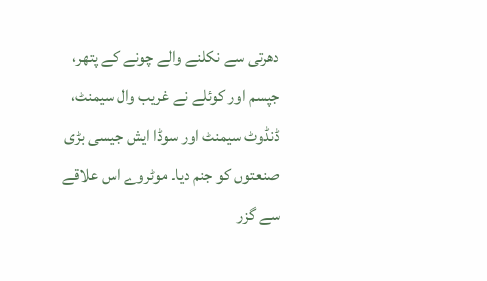دھرتی سے نکلنے والے چونے کے پتھر، جپسم اور کوئلے نے غریب وال سیمنٹ، ڈنڈوٹ سیمنٹ اور سوڈا ایش جیسی بڑی صنعتوں کو جنم دیا۔ موٹروے اس علاقے سے گزر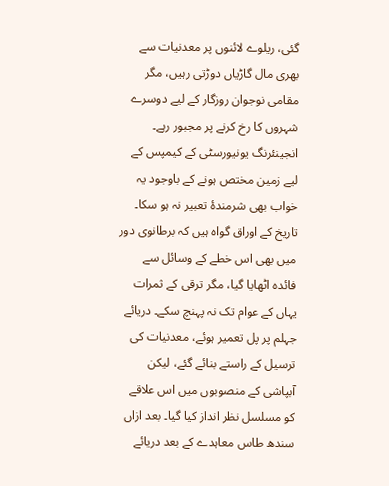گئی، ریلوے لائنوں پر معدنیات سے بھری مال گاڑیاں دوڑتی رہیں، مگر مقامی نوجوان روزگار کے لیے دوسرے شہروں کا رخ کرنے پر مجبور رہے۔ انجینئرنگ یونیورسٹی کے کیمپس کے لیے زمین مختص ہونے کے باوجود یہ خواب بھی شرمندۂ تعبیر نہ ہو سکا۔
تاریخ کے اوراق گواہ ہیں کہ برطانوی دور میں بھی اس خطے کے وسائل سے فائدہ اٹھایا گیا، مگر ترقی کے ثمرات یہاں کے عوام تک نہ پہنچ سکے۔ دریائے جہلم پر پل تعمیر ہوئے، معدنیات کی ترسیل کے راستے بنائے گئے، لیکن آبپاشی کے منصوبوں میں اس علاقے کو مسلسل نظر انداز کیا گیا۔ بعد ازاں سندھ طاس معاہدے کے بعد دریائے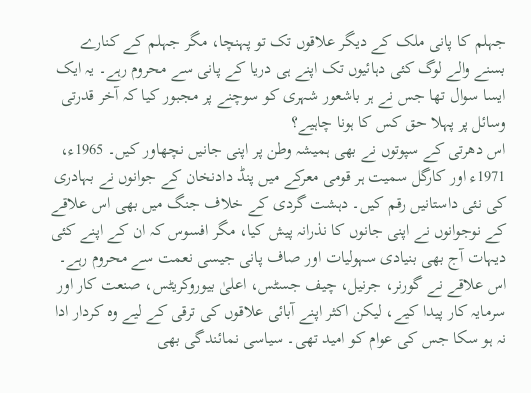جہلم کا پانی ملک کے دیگر علاقوں تک تو پہنچا، مگر جہلم کے کنارے بسنے والے لوگ کئی دہائیوں تک اپنے ہی دریا کے پانی سے محروم رہے۔ یہ ایک ایسا سوال تھا جس نے ہر باشعور شہری کو سوچنے پر مجبور کیا کہ آخر قدرتی وسائل پر پہلا حق کس کا ہونا چاہیے؟
اس دھرتی کے سپوتوں نے بھی ہمیشہ وطن پر اپنی جانیں نچھاور کیں۔ 1965ء، 1971ء اور کارگل سمیت ہر قومی معرکے میں پنڈ دادنخان کے جوانوں نے بہادری کی نئی داستانیں رقم کیں۔ دہشت گردی کے خلاف جنگ میں بھی اس علاقے کے نوجوانوں نے اپنی جانوں کا نذرانہ پیش کیا، مگر افسوس کہ ان کے اپنے کئی دیہات آج بھی بنیادی سہولیات اور صاف پانی جیسی نعمت سے محروم رہے۔
اس علاقے نے گورنر، جرنیل، چیف جسٹس، اعلیٰ بیوروکریٹس، صنعت کار اور سرمایہ کار پیدا کیے، لیکن اکثر اپنے آبائی علاقوں کی ترقی کے لیے وہ کردار ادا نہ ہو سکا جس کی عوام کو امید تھی۔ سیاسی نمائندگی بھی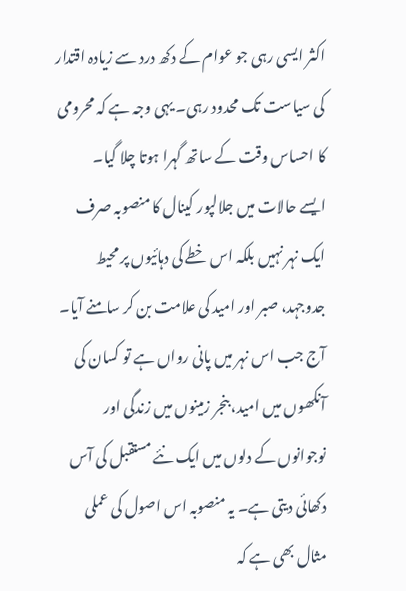اکثر ایسی رہی جو عوام کے دکھ درد سے زیادہ اقتدار کی سیاست تک محدود رہی۔ یہی وجہ ہے کہ محرومی کا احساس وقت کے ساتھ گہرا ہوتا چلا گیا۔
ایسے حالات میں جلالپور کینال کا منصوبہ صرف ایک نہر نہیں بلکہ اس خطے کی دہائیوں پر محیط جدوجہد، صبر اور امید کی علامت بن کر سامنے آیا۔ آج جب اس نہر میں پانی رواں ہے تو کسان کی آنکھوں میں امید، بنجر زمینوں میں زندگی اور نوجوانوں کے دلوں میں ایک نئے مستقبل کی آس دکھائی دیتی ہے۔ یہ منصوبہ اس اصول کی عملی مثال بھی ہے کہ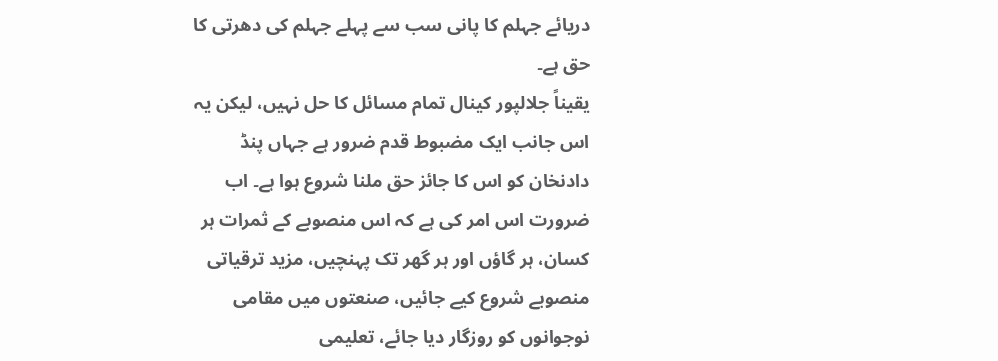دریائے جہلم کا پانی سب سے پہلے جہلم کی دھرتی کا حق ہے۔
یقیناً جلالپور کینال تمام مسائل کا حل نہیں، لیکن یہ اس جانب ایک مضبوط قدم ضرور ہے جہاں پنڈ دادنخان کو اس کا جائز حق ملنا شروع ہوا ہے۔ اب ضرورت اس امر کی ہے کہ اس منصوبے کے ثمرات ہر کسان، ہر گاؤں اور ہر گھر تک پہنچیں، مزید ترقیاتی منصوبے شروع کیے جائیں، صنعتوں میں مقامی نوجوانوں کو روزگار دیا جائے، تعلیمی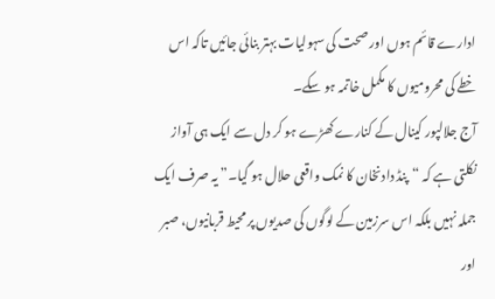ادارے قائم ہوں اور صحت کی سہولیات بہتر بنائی جائیں تاکہ اس خطے کی محرومیوں کا مکمل خاتمہ ہو سکے۔
آج جلالپور کینال کے کنارے کھڑے ہو کر دل سے ایک ہی آواز نکلتی ہے کہ “پنڈ دادنخان کا نمک واقعی حلال ہو گیا۔” یہ صرف ایک جملہ نہیں بلکہ اس سرزمین کے لوگوں کی صدیوں پر محیط قربانیوں، صبر اور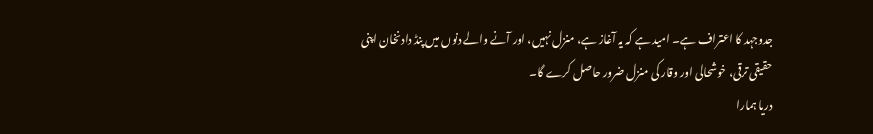جدوجہد کا اعتراف ہے۔ امید ہے کہ یہ آغاز ہے، منزل نہیں، اور آنے والے دنوں میں پنڈ دادنخان اپنی حقیقی ترقی، خوشحالی اور وقار کی منزل ضرور حاصل کرے گا۔
دریا ہمارا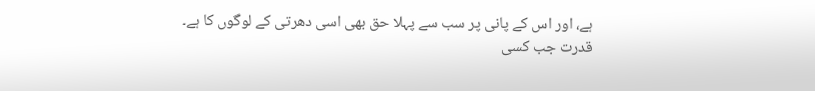ہے، اور اس کے پانی پر سب سے پہلا حق بھی اسی دھرتی کے لوگوں کا ہے۔
قدرت جب کسی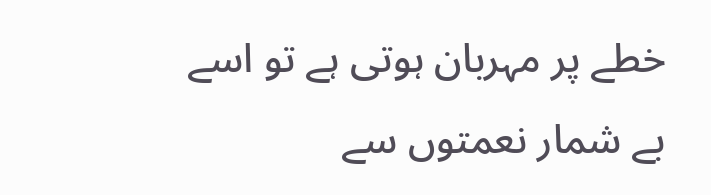خطے پر مہربان ہوتی ہے تو اسے بے شمار نعمتوں سے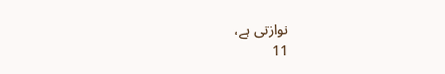نوازتی ہے،
11